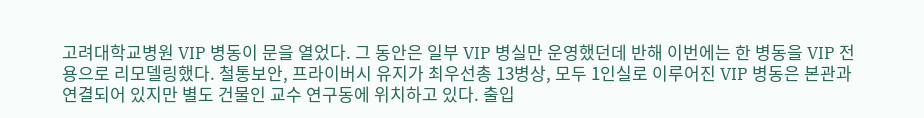고려대학교병원 VIP 병동이 문을 열었다. 그 동안은 일부 VIP 병실만 운영했던데 반해 이번에는 한 병동을 VIP 전용으로 리모델링했다. 철통보안, 프라이버시 유지가 최우선총 13병상, 모두 1인실로 이루어진 VIP 병동은 본관과 연결되어 있지만 별도 건물인 교수 연구동에 위치하고 있다. 출입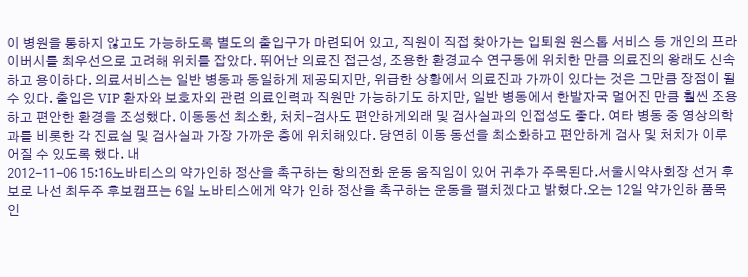이 병원을 통하지 않고도 가능하도록 별도의 출입구가 마련되어 있고, 직원이 직접 찾아가는 입퇴원 원스톱 서비스 등 개인의 프라이버시를 최우선으로 고려해 위치를 잡았다. 뛰어난 의료진 접근성, 조용한 환경교수 연구동에 위치한 만큼 의료진의 왕래도 신속하고 용이하다. 의료서비스는 일반 병동과 동일하게 제공되지만, 위급한 상황에서 의료진과 가까이 있다는 것은 그만큼 장점이 될 수 있다. 출입은 VIP 환자와 보호자외 관련 의료인력과 직원만 가능하기도 하지만, 일반 병동에서 한발자국 멀어진 만큼 훨씬 조용하고 편안한 환경을 조성했다. 이동동선 최소화, 처치-검사도 편안하게외래 및 검사실과의 인접성도 좋다. 여타 병동 중 영상의학과를 비롯한 각 진료실 및 검사실과 가장 가까운 층에 위치해있다. 당연히 이동 동선을 최소화하고 편안하게 검사 및 처치가 이루어질 수 있도록 했다. 내
2012-11-06 15:16노바티스의 약가인하 정산을 촉구하는 항의전화 운동 움직임이 있어 귀추가 주목된다.서울시약사회장 선거 후보로 나선 최두주 후보캠프는 6일 노바티스에게 약가 인하 정산을 촉구하는 운동을 펼치겠다고 밝혔다.오는 12일 약가인하 품목인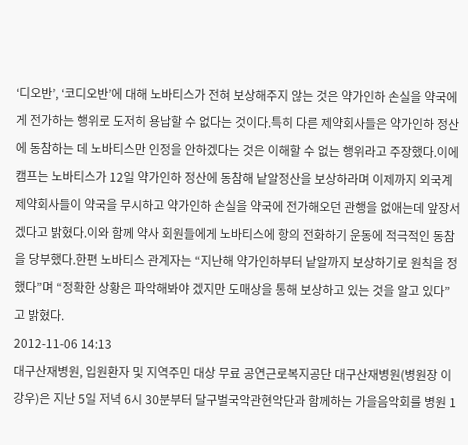‘디오반’, ‘코디오반’에 대해 노바티스가 전혀 보상해주지 않는 것은 약가인하 손실을 약국에게 전가하는 행위로 도저히 용납할 수 없다는 것이다.특히 다른 제약회사들은 약가인하 정산에 동참하는 데 노바티스만 인정을 안하겠다는 것은 이해할 수 없는 행위라고 주장했다.이에 캠프는 노바티스가 12일 약가인하 정산에 동참해 낱알정산을 보상하라며 이제까지 외국계제약회사들이 약국을 무시하고 약가인하 손실을 약국에 전가해오던 관행을 없애는데 앞장서겠다고 밝혔다.이와 함께 약사 회원들에게 노바티스에 항의 전화하기 운동에 적극적인 동참을 당부했다.한편 노바티스 관계자는 “지난해 약가인하부터 낱알까지 보상하기로 원칙을 정했다”며 “정확한 상황은 파악해봐야 겠지만 도매상을 통해 보상하고 있는 것을 알고 있다”고 밝혔다.
2012-11-06 14:13
대구산재병원, 입원환자 및 지역주민 대상 무료 공연근로복지공단 대구산재병원(병원장 이강우)은 지난 5일 저녁 6시 30분부터 달구벌국악관현악단과 함께하는 가을음악회를 병원 1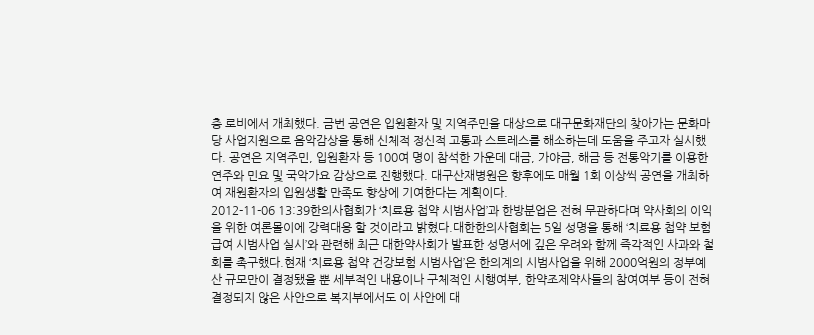층 로비에서 개최했다. 금번 공연은 입원환자 및 지역주민을 대상으로 대구문화재단의 찾아가는 문화마당 사업지원으로 음악감상을 통해 신체적 정신적 고통과 스트레스를 해소하는데 도움을 주고자 실시했다. 공연은 지역주민, 입원환자 등 100여 명이 참석한 가운데 대금, 가야금, 해금 등 전통악기를 이용한 연주와 민요 및 국악가요 감상으로 진행했다. 대구산재병원은 향후에도 매월 1회 이상씩 공연을 개최하여 재원환자의 입원생활 만족도 향상에 기여한다는 계획이다.
2012-11-06 13:39한의사협회가 ‘치료용 첩약 시범사업’과 한방분업은 전혀 무관하다며 약사회의 이익을 위한 여론몰이에 강력대응 할 것이라고 밝혔다.대한한의사협회는 5일 성명을 통해 ‘치료용 첩약 보험급여 시범사업 실시’와 관련해 최근 대한약사회가 발표한 성명서에 깊은 우려와 함께 즉각적인 사과와 철회를 촉구했다.현재 ‘치료용 첩약 건강보험 시범사업’은 한의계의 시범사업을 위해 2000억원의 정부예산 규모만이 결정됐을 뿐 세부적인 내용이나 구체적인 시행여부, 한약조제약사들의 참여여부 등이 전혀 결정되지 않은 사안으로 복지부에서도 이 사안에 대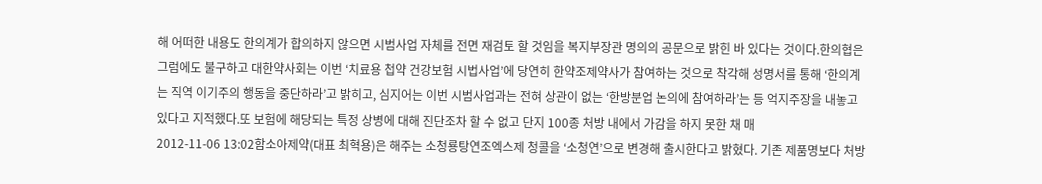해 어떠한 내용도 한의계가 합의하지 않으면 시범사업 자체를 전면 재검토 할 것임을 복지부장관 명의의 공문으로 밝힌 바 있다는 것이다.한의협은 그럼에도 불구하고 대한약사회는 이번 ‘치료용 첩약 건강보험 시법사업’에 당연히 한약조제약사가 참여하는 것으로 착각해 성명서를 통해 ‘한의계는 직역 이기주의 행동을 중단하라’고 밝히고, 심지어는 이번 시범사업과는 전혀 상관이 없는 ‘한방분업 논의에 참여하라’는 등 억지주장을 내놓고 있다고 지적했다.또 보험에 해당되는 특정 상병에 대해 진단조차 할 수 없고 단지 100종 처방 내에서 가감을 하지 못한 채 매
2012-11-06 13:02함소아제약(대표 최혁용)은 해주는 소청룡탕연조엑스제 청콜을 ‘소청연’으로 변경해 출시한다고 밝혔다. 기존 제품명보다 처방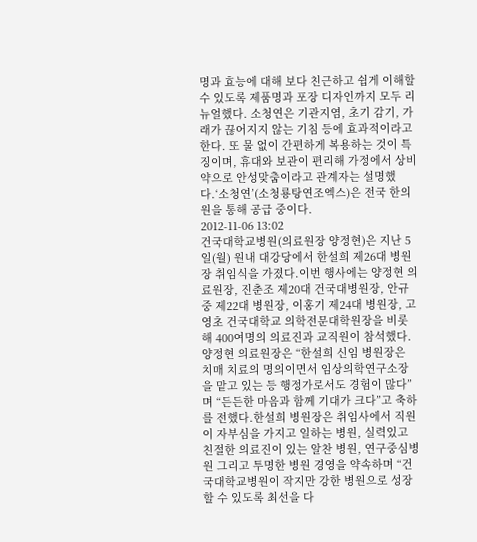명과 효능에 대해 보다 친근하고 쉽게 이해할 수 있도록 제품명과 포장 디자인까지 모두 리뉴얼했다. 소청연은 기관지염, 초기 감기, 가래가 끊어지지 않는 기침 등에 효과적이라고 한다. 또 물 없이 간편하게 복용하는 것이 특징이며, 휴대와 보관이 편리해 가정에서 상비약으로 안성맞춤이라고 관계자는 설명했다.‘소청연’(소청룡탕연조엑스)은 전국 한의원을 통해 공급 중이다.
2012-11-06 13:02
건국대학교병원(의료원장 양정현)은 지난 5일(월) 원내 대강당에서 한설희 제26대 병원장 취임식을 가졌다.이번 행사에는 양정현 의료원장, 진춘조 제20대 건국대병원장, 안규중 제22대 병원장, 이홍기 제24대 병원장, 고영초 건국대학교 의학전문대학원장을 비롯해 400여명의 의료진과 교직원이 참석했다.양정현 의료원장은 “한설희 신임 병원장은 치매 치료의 명의이면서 임상의학연구소장을 맡고 있는 등 행정가로서도 경험이 많다”며 “든든한 마음과 함께 기대가 크다”고 축하를 전했다.한설희 병원장은 취임사에서 직원이 자부심을 가지고 일하는 병원, 실력있고 친절한 의료진이 있는 알찬 병원, 연구중심병원 그리고 투명한 병원 경영을 약속하며 “건국대학교병원이 작지만 강한 병원으로 성장할 수 있도록 최선을 다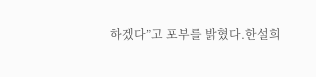하겠다”고 포부를 밝혔다.한설희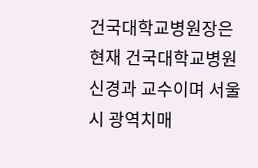건국대학교병원장은 현재 건국대학교병원 신경과 교수이며 서울시 광역치매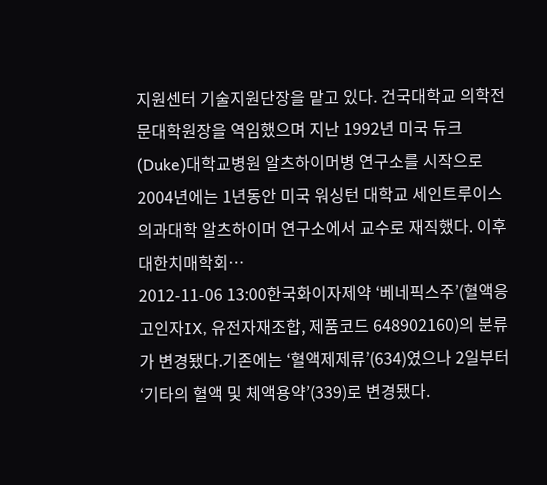지원센터 기술지원단장을 맡고 있다. 건국대학교 의학전문대학원장을 역임했으며 지난 1992년 미국 듀크(Duke)대학교병원 알츠하이머병 연구소를 시작으로 2004년에는 1년동안 미국 워싱턴 대학교 세인트루이스 의과대학 알츠하이머 연구소에서 교수로 재직했다. 이후 대한치매학회…
2012-11-06 13:00한국화이자제약 ‘베네픽스주’(혈액응고인자IX, 유전자재조합, 제품코드 648902160)의 분류가 변경됐다.기존에는 ‘혈액제제류’(634)였으나 2일부터 ‘기타의 혈액 및 체액용약’(339)로 변경됐다.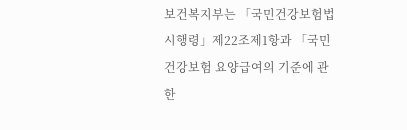보건복지부는 「국민건강보험법 시행령」제22조제1항과 「국민건강보험 요양급여의 기준에 관한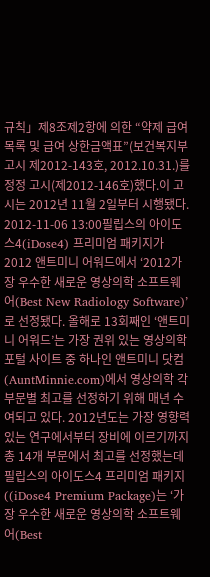규칙」제8조제2항에 의한 “약제 급여 목록 및 급여 상한금액표”(보건복지부 고시 제2012-143호, 2012.10.31.)를 정정 고시(제2012-146호)했다.이 고시는 2012년 11월 2일부터 시행됐다.
2012-11-06 13:00필립스의 아이도스4(iDose4) 프리미엄 패키지가 2012 앤트미니 어워드에서 ‘2012가장 우수한 새로운 영상의학 소프트웨어(Best New Radiology Software)’로 선정됐다. 올해로 13회째인 ‘앤트미니 어워드’는 가장 권위 있는 영상의학 포털 사이트 중 하나인 앤트미니 닷컴(AuntMinnie.com)에서 영상의학 각 부문별 최고를 선정하기 위해 매년 수여되고 있다. 2012년도는 가장 영향력 있는 연구에서부터 장비에 이르기까지 총 14개 부문에서 최고를 선정했는데 필립스의 아이도스4 프리미엄 패키지((iDose4 Premium Package)는 ‘가장 우수한 새로운 영상의학 소프트웨어(Best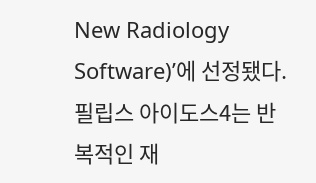New Radiology Software)’에 선정됐다. 필립스 아이도스4는 반복적인 재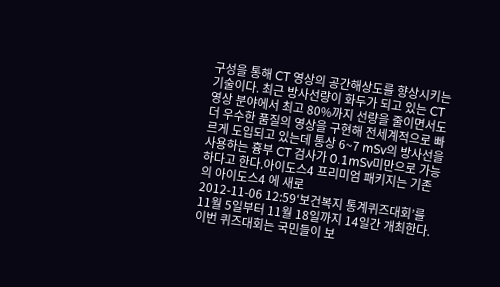구성을 통해 CT 영상의 공간해상도를 향상시키는 기술이다. 최근 방사선량이 화두가 되고 있는 CT 영상 분야에서 최고 80%까지 선량을 줄이면서도 더 우수한 품질의 영상을 구현해 전세계적으로 빠르게 도입되고 있는데 통상 6~7 mSv의 방사선을 사용하는 흉부 CT 검사가 0.1mSv미만으로 가능하다고 한다.아이도스4 프리미엄 패키지는 기존의 아이도스4 에 새로
2012-11-06 12:59‘보건복지 통계퀴즈대회’를 11월 5일부터 11월 18일까지 14일간 개최한다.이번 퀴즈대회는 국민들이 보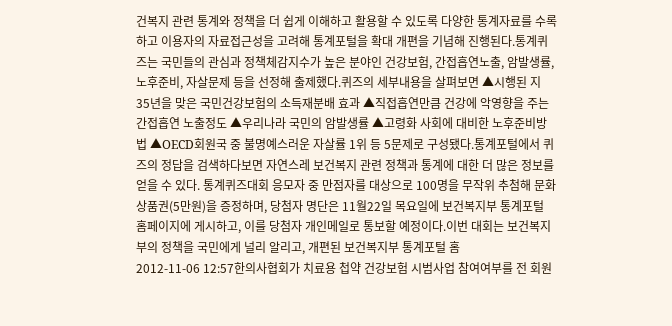건복지 관련 통계와 정책을 더 쉽게 이해하고 활용할 수 있도록 다양한 통계자료를 수록하고 이용자의 자료접근성을 고려해 통계포털을 확대 개편을 기념해 진행된다.통계퀴즈는 국민들의 관심과 정책체감지수가 높은 분야인 건강보험, 간접흡연노출, 암발생률, 노후준비, 자살문제 등을 선정해 출제했다.퀴즈의 세부내용을 살펴보면 ▲시행된 지 35년을 맞은 국민건강보험의 소득재분배 효과 ▲직접흡연만큼 건강에 악영향을 주는 간접흡연 노출정도 ▲우리나라 국민의 암발생률 ▲고령화 사회에 대비한 노후준비방법 ▲OECD회원국 중 불명예스러운 자살률 1위 등 5문제로 구성됐다.통계포털에서 퀴즈의 정답을 검색하다보면 자연스레 보건복지 관련 정책과 통계에 대한 더 많은 정보를 얻을 수 있다. 통계퀴즈대회 응모자 중 만점자를 대상으로 100명을 무작위 추첨해 문화상품권(5만원)을 증정하며, 당첨자 명단은 11월22일 목요일에 보건복지부 통계포털 홈페이지에 게시하고, 이를 당첨자 개인메일로 통보할 예정이다.이번 대회는 보건복지부의 정책을 국민에게 널리 알리고, 개편된 보건복지부 통계포털 홈
2012-11-06 12:57한의사협회가 치료용 첩약 건강보험 시범사업 참여여부를 전 회원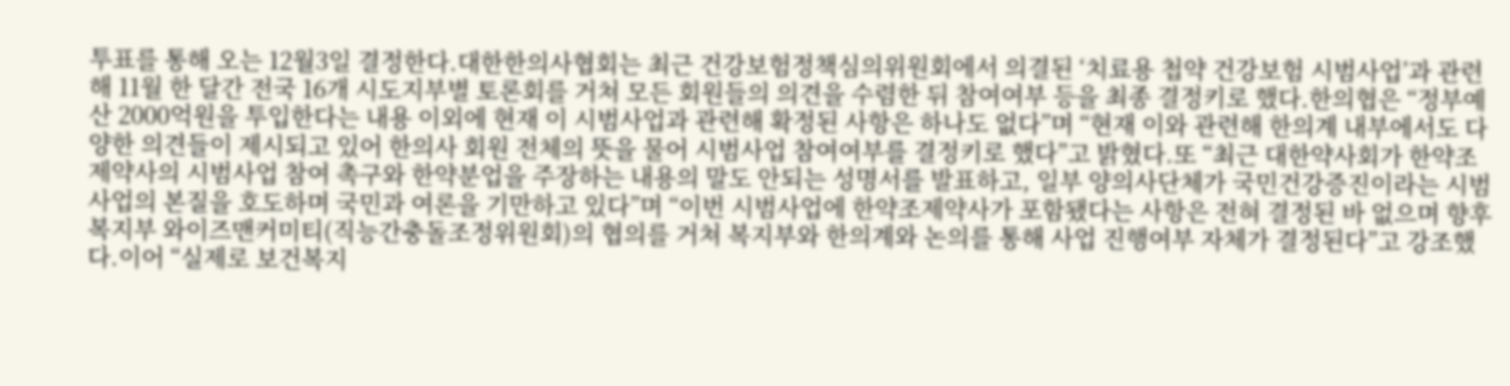투표를 통해 오는 12월3일 결정한다.대한한의사협회는 최근 건강보험정책심의위원회에서 의결된 ‘치료용 첩약 건강보험 시범사업’과 관련해 11월 한 달간 전국 16개 시도지부별 토론회를 거쳐 모든 회원들의 의견을 수렴한 뒤 참여여부 등을 최종 결정키로 했다.한의협은 “정부예산 2000억원을 투입한다는 내용 이외에 현재 이 시범사업과 관련해 확정된 사항은 하나도 없다”며 “현재 이와 관련해 한의계 내부에서도 다양한 의견들이 제시되고 있어 한의사 회원 전체의 뜻을 물어 시범사업 참여여부를 결정키로 했다”고 밝혔다.또 “최근 대한약사회가 한약조제약사의 시범사업 참여 촉구와 한약분업을 주장하는 내용의 말도 안되는 성명서를 발표하고, 일부 양의사단체가 국민건강증진이라는 시범사업의 본질을 호도하며 국민과 여론을 기만하고 있다”며 “이번 시범사업에 한약조제약사가 포함됐다는 사항은 전혀 결정된 바 없으며 향후 복지부 와이즈맨커미티(직능간충돌조정위원회)의 협의를 거쳐 복지부와 한의계와 논의를 통해 사업 진행여부 자체가 결정된다”고 강조했다.이어 “실제로 보건복지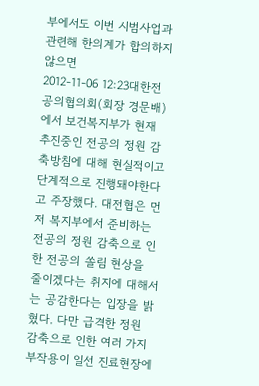부에서도 이번 시범사업과 관련해 한의계가 합의하지 않으면
2012-11-06 12:23대한전공의협의회(회장 경문배)에서 보건복지부가 현재 추진중인 전공의 정원 감축방침에 대해 현실적이고 단계적으로 진행돼야한다고 주장했다. 대전협은 먼저 복지부에서 준비하는 전공의 정원 감축으로 인한 전공의 쏠림 현상을 줄이겠다는 취지에 대해서는 공감한다는 입장을 밝혔다. 다만 급격한 정원 감축으로 인한 여러 가지 부작용이 일선 진료현장에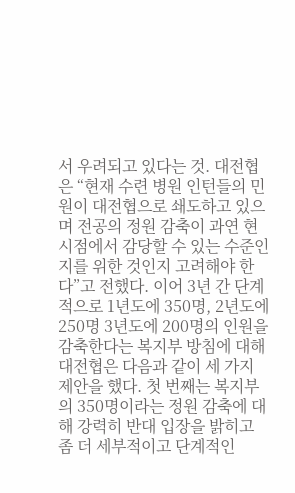서 우려되고 있다는 것. 대전협은 “현재 수련 병원 인턴들의 민원이 대전협으로 쇄도하고 있으며 전공의 정원 감축이 과연 현 시점에서 감당할 수 있는 수준인지를 위한 것인지 고려해야 한다”고 전했다. 이어 3년 간 단계적으로 1년도에 350명, 2년도에 250명 3년도에 200명의 인원을 감축한다는 복지부 방침에 대해 대전협은 다음과 같이 세 가지 제안을 했다. 첫 번째는 복지부의 350명이라는 정원 감축에 대해 강력히 반대 입장을 밝히고 좀 더 세부적이고 단계적인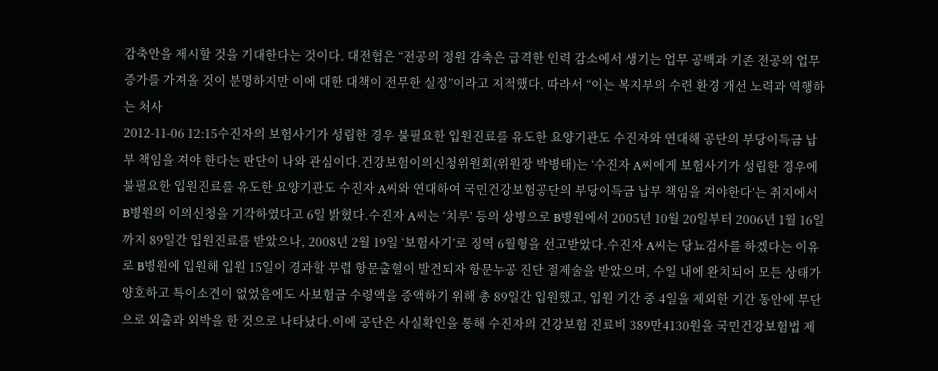감축안을 제시할 것을 기대한다는 것이다. 대전협은 “전공의 정원 감축은 급격한 인력 감소에서 생기는 업무 공백과 기존 전공의 업무 증가를 가져올 것이 분명하지만 이에 대한 대책이 전무한 실정”이라고 지적했다. 따라서 “이는 복지부의 수련 환경 개선 노력과 역행하는 처사
2012-11-06 12:15수진자의 보험사기가 성립한 경우 불필요한 입원진료를 유도한 요양기관도 수진자와 연대해 공단의 부당이득금 납부 책임을 져야 한다는 판단이 나와 관심이다.건강보험이의신청위원회(위원장 박병태)는 ‘수진자 A씨에게 보험사기가 성립한 경우에 불필요한 입원진료를 유도한 요양기관도 수진자 A씨와 연대하여 국민건강보험공단의 부당이득금 납부 책임을 져야한다’는 취지에서 B병원의 이의신청을 기각하였다고 6일 밝혔다.수진자 A씨는 ‘치루’ 등의 상병으로 B병원에서 2005년 10월 20일부터 2006년 1월 16일까지 89일간 입원진료를 받았으나, 2008년 2월 19일 ‘보험사기’로 징역 6월형을 선고받았다.수진자 A씨는 당뇨검사를 하겠다는 이유로 B병원에 입원해 입원 15일이 경과할 무렵 항문출혈이 발견되자 항문누공 진단 절제술을 받았으며, 수일 내에 완치되어 모든 상태가 양호하고 특이소견이 없었음에도 사보험금 수령액을 증액하기 위해 총 89일간 입원했고, 입원 기간 중 4일을 제외한 기간 동안에 무단으로 외출과 외박을 한 것으로 나타났다.이에 공단은 사실확인을 통해 수진자의 건강보험 진료비 389만4130원을 국민건강보험법 제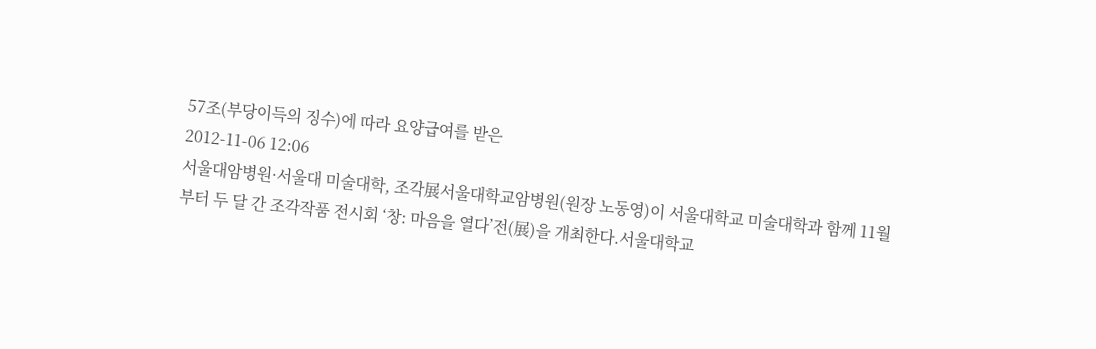57조(부당이득의 징수)에 따라 요양급여를 받은
2012-11-06 12:06
서울대암병원·서울대 미술대학, 조각展서울대학교암병원(원장 노동영)이 서울대학교 미술대학과 함께 11월부터 두 달 간 조각작품 전시회 ‘창: 마음을 열다’전(展)을 개최한다.서울대학교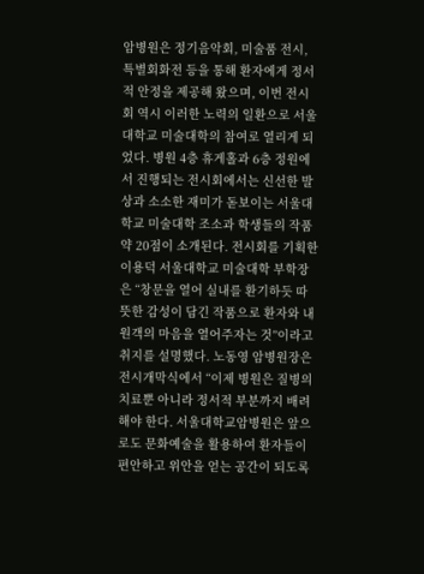암병원은 정기음악회, 미술품 전시, 특별회화전 등을 통해 환자에게 정서적 안정을 제공해 왔으며, 이번 전시회 역시 이러한 노력의 일환으로 서울대학교 미술대학의 참여로 열리게 되었다. 병원 4층 휴게홀과 6층 정원에서 진행되는 전시회에서는 신선한 발상과 소소한 재미가 돋보이는 서울대학교 미술대학 조소과 학생들의 작품 약 20점이 소개된다. 전시회를 기획한 이용덕 서울대학교 미술대학 부학장은 “창문을 열어 실내를 환기하듯 따뜻한 감성이 담긴 작품으로 환자와 내원객의 마음을 열어주자는 것”이라고 취지를 설명했다. 노동영 암병원장은 전시개막식에서 “이제 병원은 질병의 치료뿐 아니라 정서적 부분까지 배려해야 한다. 서울대학교암병원은 앞으로도 문화예술을 활용하여 환자들이 편안하고 위안을 얻는 공간이 되도록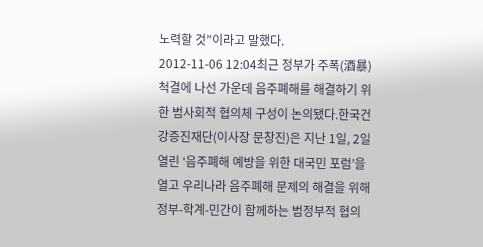노력할 것”이라고 말했다.
2012-11-06 12:04최근 정부가 주폭(酒暴) 척결에 나선 가운데 음주폐해를 해결하기 위한 범사회적 협의체 구성이 논의됐다.한국건강증진재단(이사장 문창진)은 지난 1일, 2일 열린 ‘음주폐해 예방을 위한 대국민 포럼’을 열고 우리나라 음주폐해 문제의 해결을 위해 정부-학계-민간이 함께하는 범정부적 협의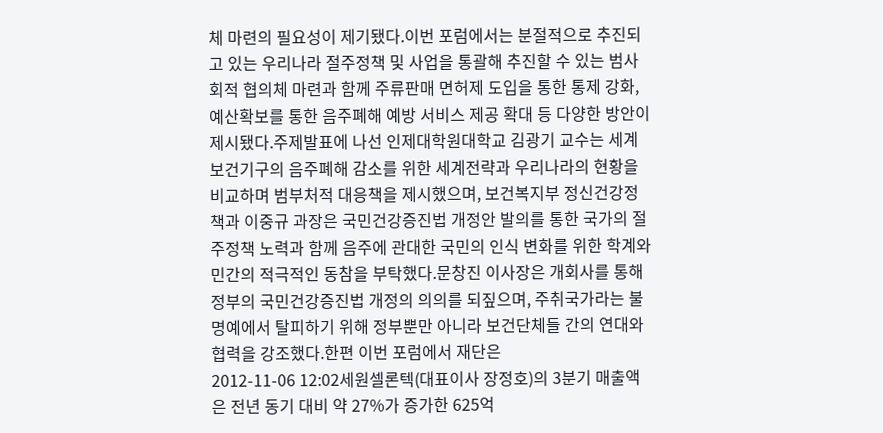체 마련의 필요성이 제기됐다.이번 포럼에서는 분절적으로 추진되고 있는 우리나라 절주정책 및 사업을 통괄해 추진할 수 있는 범사회적 협의체 마련과 함께 주류판매 면허제 도입을 통한 통제 강화, 예산확보를 통한 음주폐해 예방 서비스 제공 확대 등 다양한 방안이 제시됐다.주제발표에 나선 인제대학원대학교 김광기 교수는 세계보건기구의 음주폐해 감소를 위한 세계전략과 우리나라의 현황을 비교하며 범부처적 대응책을 제시했으며, 보건복지부 정신건강정책과 이중규 과장은 국민건강증진법 개정안 발의를 통한 국가의 절주정책 노력과 함께 음주에 관대한 국민의 인식 변화를 위한 학계와 민간의 적극적인 동참을 부탁했다.문창진 이사장은 개회사를 통해 정부의 국민건강증진법 개정의 의의를 되짚으며, 주취국가라는 불명예에서 탈피하기 위해 정부뿐만 아니라 보건단체들 간의 연대와 협력을 강조했다.한편 이번 포럼에서 재단은
2012-11-06 12:02세원셀론텍(대표이사 장정호)의 3분기 매출액은 전년 동기 대비 약 27%가 증가한 625억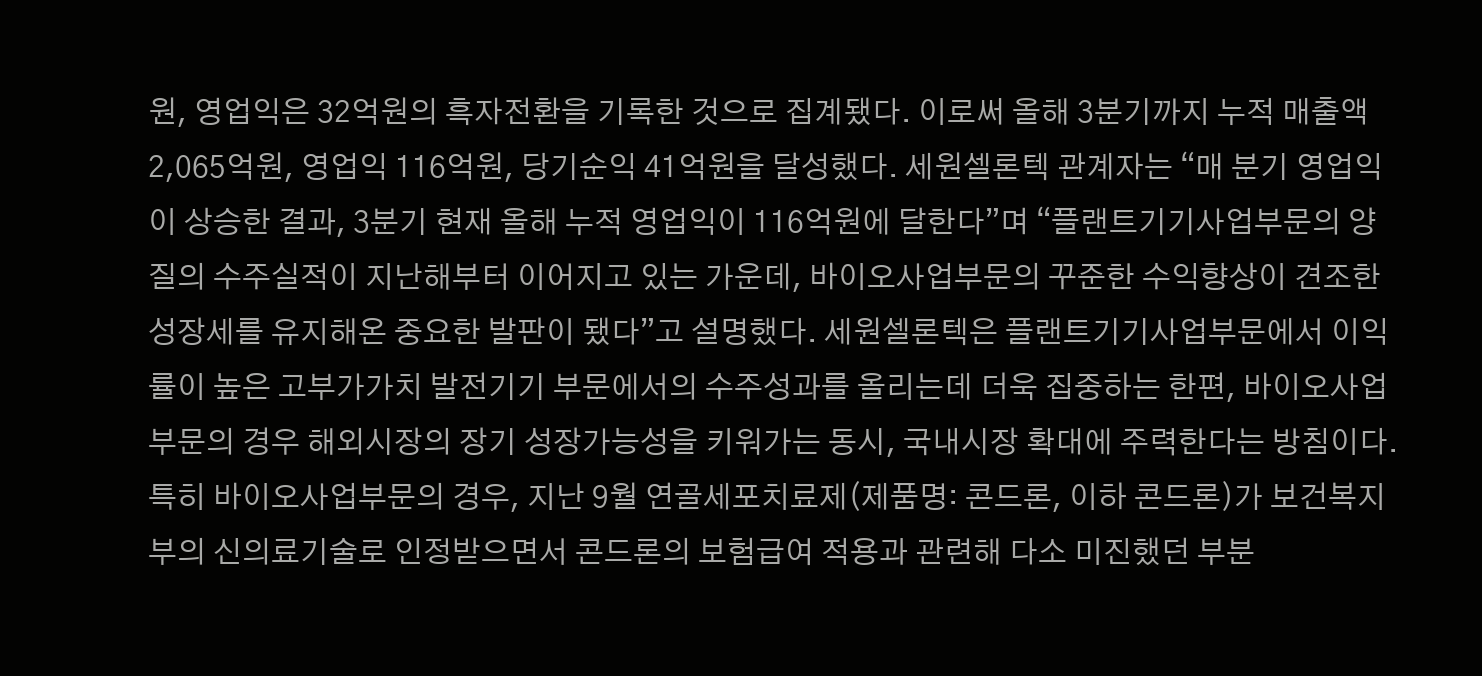원, 영업익은 32억원의 흑자전환을 기록한 것으로 집계됐다. 이로써 올해 3분기까지 누적 매출액 2,065억원, 영업익 116억원, 당기순익 41억원을 달성했다. 세원셀론텍 관계자는 “매 분기 영업익이 상승한 결과, 3분기 현재 올해 누적 영업익이 116억원에 달한다”며 “플랜트기기사업부문의 양질의 수주실적이 지난해부터 이어지고 있는 가운데, 바이오사업부문의 꾸준한 수익향상이 견조한 성장세를 유지해온 중요한 발판이 됐다”고 설명했다. 세원셀론텍은 플랜트기기사업부문에서 이익률이 높은 고부가가치 발전기기 부문에서의 수주성과를 올리는데 더욱 집중하는 한편, 바이오사업부문의 경우 해외시장의 장기 성장가능성을 키워가는 동시, 국내시장 확대에 주력한다는 방침이다. 특히 바이오사업부문의 경우, 지난 9월 연골세포치료제(제품명: 콘드론, 이하 콘드론)가 보건복지부의 신의료기술로 인정받으면서 콘드론의 보험급여 적용과 관련해 다소 미진했던 부분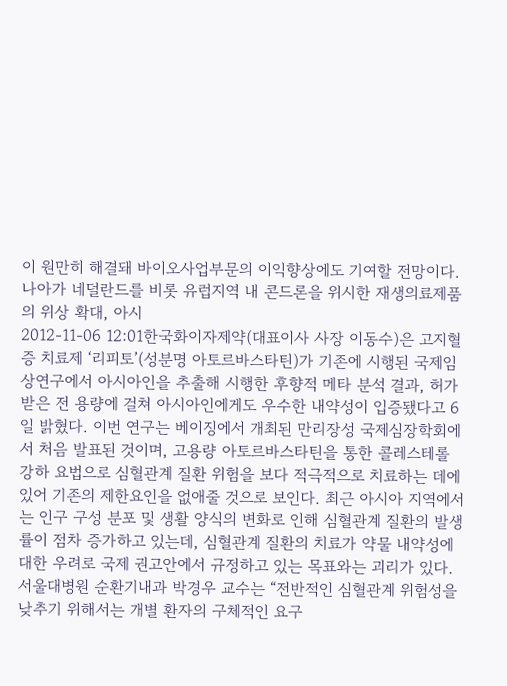이 원만히 해결돼 바이오사업부문의 이익향상에도 기여할 전망이다. 나아가 네덜란드를 비롯 유럽지역 내 콘드론을 위시한 재생의료제품의 위상 확대, 아시
2012-11-06 12:01한국화이자제약(대표이사 사장 이동수)은 고지혈증 치료제 ‘리피토’(성분명 아토르바스타틴)가 기존에 시행된 국제임상연구에서 아시아인을 추출해 시행한 후향적 메타 분석 결과, 허가 받은 전 용량에 걸쳐 아시아인에게도 우수한 내약성이 입증됐다고 6일 밝혔다. 이번 연구는 베이징에서 개최된 만리장성 국제심장학회에서 처음 발표된 것이며, 고용량 아토르바스타틴을 통한 콜레스테롤 강하 요법으로 심혈관계 질환 위험을 보다 적극적으로 치료하는 데에 있어 기존의 제한요인을 없애줄 것으로 보인다. 최근 아시아 지역에서는 인구 구성 분포 및 생활 양식의 변화로 인해 심혈관계 질환의 발생률이 점차 증가하고 있는데, 심혈관계 질환의 치료가 약물 내약성에 대한 우려로 국제 권고안에서 규정하고 있는 목표와는 괴리가 있다. 서울대병원 순환기내과 박경우 교수는 “전반적인 심혈관계 위험성을 낮추기 위해서는 개별 환자의 구체적인 요구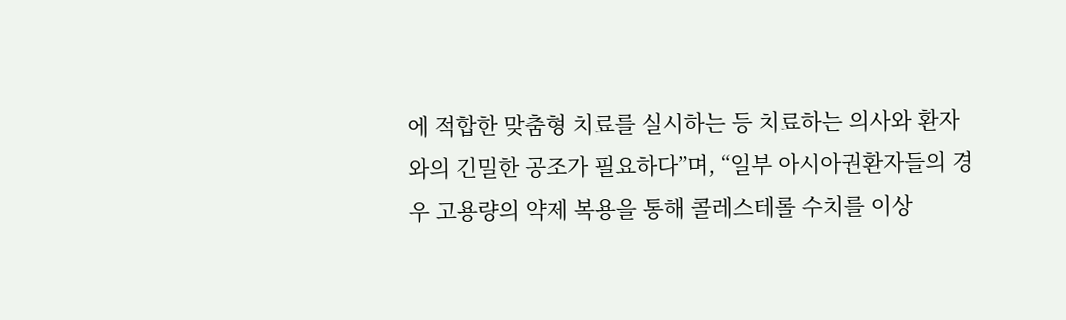에 적합한 맞춤형 치료를 실시하는 등 치료하는 의사와 환자와의 긴밀한 공조가 필요하다”며, “일부 아시아권환자들의 경우 고용량의 약제 복용을 통해 콜레스테롤 수치를 이상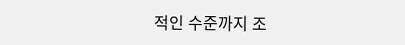적인 수준까지 조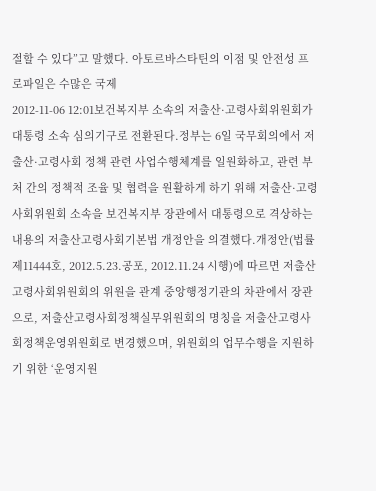절할 수 있다”고 말했다. 아토르바스타틴의 이점 및 안전성 프로파일은 수많은 국제
2012-11-06 12:01보건복지부 소속의 저출산·고령사회위원회가 대통령 소속 심의기구로 전환된다.정부는 6일 국무회의에서 저출산·고령사회 정책 관련 사업수행체계를 일원화하고, 관련 부처 간의 정책적 조율 및 협력을 원활하게 하기 위해 저출산·고령사회위원회 소속을 보건복지부 장관에서 대통령으로 격상하는 내용의 저출산고령사회기본법 개정안을 의결했다.개정안(법률 제11444호, 2012.5.23.공포, 2012.11.24 시행)에 따르면 저출산고령사회위원회의 위원을 관계 중앙행정기관의 차관에서 장관으로, 저출산고령사회정책실무위원회의 명칭을 저출산고령사회정책운영위원회로 변경했으며, 위원회의 업무수행을 지원하기 위한 ‘운영지원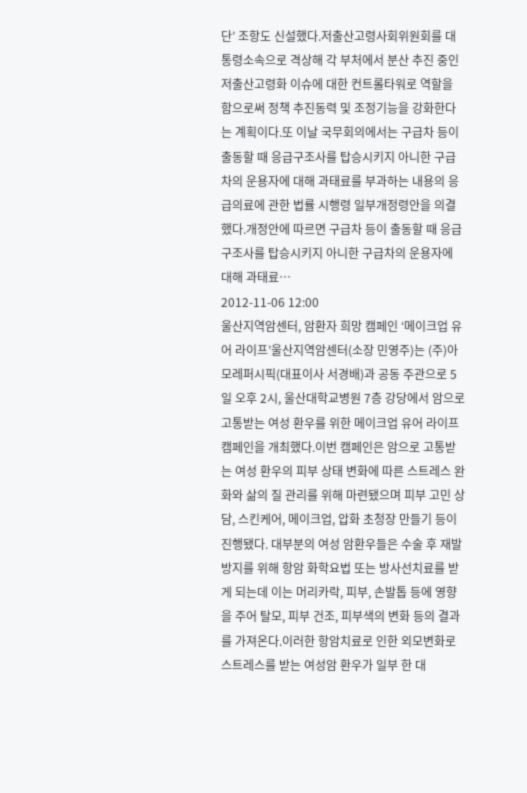단’ 조항도 신설했다.저출산고령사회위원회를 대통령소속으로 격상해 각 부처에서 분산 추진 중인 저출산고령화 이슈에 대한 컨트롤타워로 역할을 함으로써 정책 추진동력 및 조정기능을 강화한다는 계획이다.또 이날 국무회의에서는 구급차 등이 출동할 때 응급구조사를 탑승시키지 아니한 구급차의 운용자에 대해 과태료를 부과하는 내용의 응급의료에 관한 법률 시행령 일부개정령안을 의결했다.개정안에 따르면 구급차 등이 출동할 때 응급구조사를 탑승시키지 아니한 구급차의 운용자에 대해 과태료…
2012-11-06 12:00
울산지역암센터, 암환자 희망 캠페인 ‘메이크업 유어 라이프’울산지역암센터(소장 민영주)는 (주)아모레퍼시픽(대표이사 서경배)과 공동 주관으로 5일 오후 2시, 울산대학교병원 7층 강당에서 암으로 고통받는 여성 환우를 위한 메이크업 유어 라이프 캠페인을 개최했다.이번 캠페인은 암으로 고통받는 여성 환우의 피부 상태 변화에 따른 스트레스 완화와 삶의 질 관리를 위해 마련됐으며 피부 고민 상담, 스킨케어, 메이크업, 압화 초청장 만들기 등이 진행됐다. 대부분의 여성 암환우들은 수술 후 재발 방지를 위해 항암 화학요법 또는 방사선치료를 받게 되는데 이는 머리카락, 피부, 손발톱 등에 영향을 주어 탈모, 피부 건조, 피부색의 변화 등의 결과를 가져온다.이러한 항암치료로 인한 외모변화로 스트레스를 받는 여성암 환우가 일부 한 대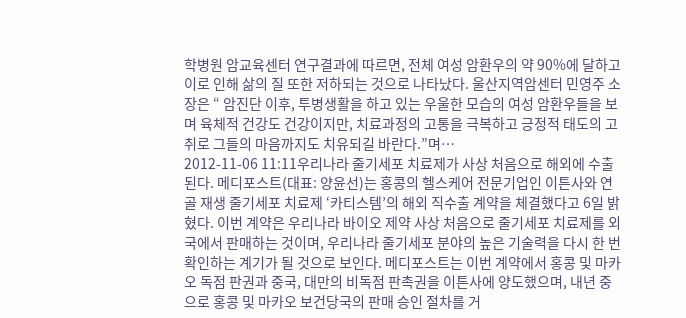학병원 암교육센터 연구결과에 따르면, 전체 여성 암환우의 약 90%에 달하고 이로 인해 삶의 질 또한 저하되는 것으로 나타났다. 울산지역암센터 민영주 소장은 “ 암진단 이후, 투병생활을 하고 있는 우울한 모습의 여성 암환우들을 보며 육체적 건강도 건강이지만, 치료과정의 고통을 극복하고 긍정적 태도의 고취로 그들의 마음까지도 치유되길 바란다.”며…
2012-11-06 11:11우리나라 줄기세포 치료제가 사상 처음으로 해외에 수출된다. 메디포스트(대표: 양윤선)는 홍콩의 헬스케어 전문기업인 이튼사와 연골 재생 줄기세포 치료제 ‘카티스템’의 해외 직수출 계약을 체결했다고 6일 밝혔다. 이번 계약은 우리나라 바이오 제약 사상 처음으로 줄기세포 치료제를 외국에서 판매하는 것이며, 우리나라 줄기세포 분야의 높은 기술력을 다시 한 번 확인하는 계기가 될 것으로 보인다. 메디포스트는 이번 계약에서 홍콩 및 마카오 독점 판권과 중국, 대만의 비독점 판촉권을 이튼사에 양도했으며, 내년 중으로 홍콩 및 마카오 보건당국의 판매 승인 절차를 거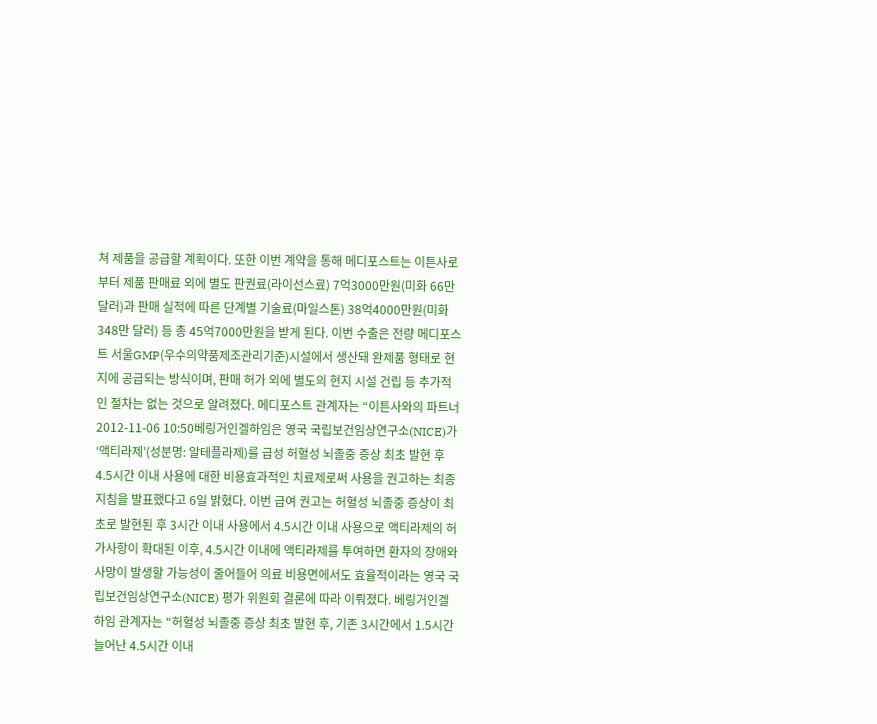쳐 제품을 공급할 계획이다. 또한 이번 계약을 통해 메디포스트는 이튼사로부터 제품 판매료 외에 별도 판권료(라이선스료) 7억3000만원(미화 66만 달러)과 판매 실적에 따른 단계별 기술료(마일스톤) 38억4000만원(미화 348만 달러) 등 총 45억7000만원을 받게 된다. 이번 수출은 전량 메디포스트 서울GMP(우수의약품제조관리기준)시설에서 생산돼 완제품 형태로 현지에 공급되는 방식이며, 판매 허가 외에 별도의 현지 시설 건립 등 추가적인 절차는 없는 것으로 알려졌다. 메디포스트 관계자는 “이튼사와의 파트너
2012-11-06 10:50베링거인겔하임은 영국 국립보건임상연구소(NICE)가 ‘액티라제’(성분명: 알테플라제)를 급성 허혈성 뇌졸중 증상 최초 발현 후 4.5시간 이내 사용에 대한 비용효과적인 치료제로써 사용을 권고하는 최종 지침을 발표했다고 6일 밝혔다. 이번 급여 권고는 허혈성 뇌졸중 증상이 최초로 발현된 후 3시간 이내 사용에서 4.5시간 이내 사용으로 액티라제의 허가사항이 확대된 이후, 4.5시간 이내에 액티라제를 투여하면 환자의 장애와 사망이 발생할 가능성이 줄어들어 의료 비용면에서도 효율적이라는 영국 국립보건임상연구소(NICE) 평가 위원회 결론에 따라 이뤄졌다. 베링거인겔하임 관계자는 “허혈성 뇌졸중 증상 최초 발현 후, 기존 3시간에서 1.5시간 늘어난 4.5시간 이내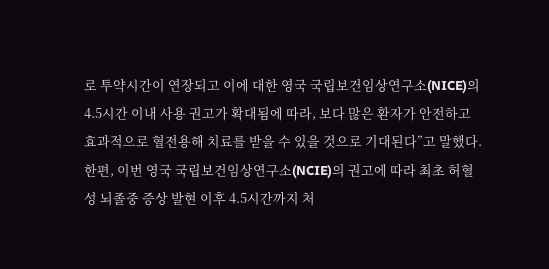로 투약시간이 연장되고 이에 대한 영국 국립보건임상연구소(NICE)의 4.5시간 이내 사용 권고가 확대됨에 따라, 보다 많은 환자가 안전하고 효과적으로 혈전용해 치료를 받을 수 있을 것으로 기대된다”고 말했다.한편, 이번 영국 국립보건임상연구소(NCIE)의 권고에 따라 최초 허혈성 뇌졸중 증상 발현 이후 4.5시간까지 처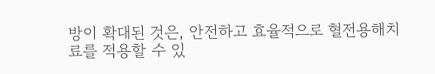방이 확대된 것은, 안전하고 효율적으로 혈전용해치료를 적용할 수 있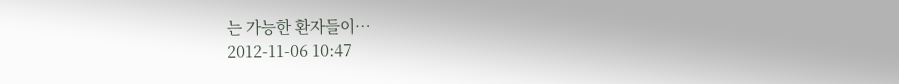는 가능한 환자들이…
2012-11-06 10:47